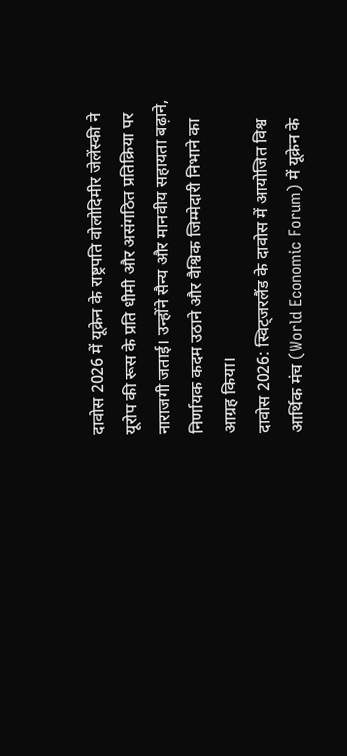दावोस 2026 में यूक्रेन के राष्ट्रपति वोलोदिमीर जेलेंस्की ने यूरोप की रूस के प्रति धीमी और असंगठित प्रतिक्रिया पर नाराजगी जताई। उन्होंने सैन्य और मानवीय सहायता बढ़ाने, निर्णायक कदम उठाने और वैश्विक जिम्मेदारी निभाने का आग्रह किया।
दावोस 2026: स्विट्जरलैंड के दावोस में आयोजित विश्व आर्थिक मंच (World Economic Forum) में यूक्रेन के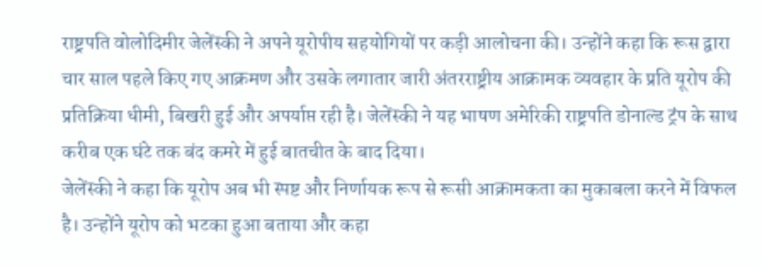राष्ट्रपति वोलोदिमीर जेलेंस्की ने अपने यूरोपीय सहयोगियों पर कड़ी आलोचना की। उन्होंने कहा कि रूस द्वारा चार साल पहले किए गए आक्रमण और उसके लगातार जारी अंतरराष्ट्रीय आक्रामक व्यवहार के प्रति यूरोप की प्रतिक्रिया धीमी, बिखरी हुई और अपर्याप्त रही है। जेलेंस्की ने यह भाषण अमेरिकी राष्ट्रपति डोनाल्ड ट्रंप के साथ करीब एक घंटे तक बंद कमरे में हुई बातचीत के बाद दिया।
जेलेंस्की ने कहा कि यूरोप अब भी स्पष्ट और निर्णायक रूप से रूसी आक्रामकता का मुकाबला करने में विफल है। उन्होंने यूरोप को भटका हुआ बताया और कहा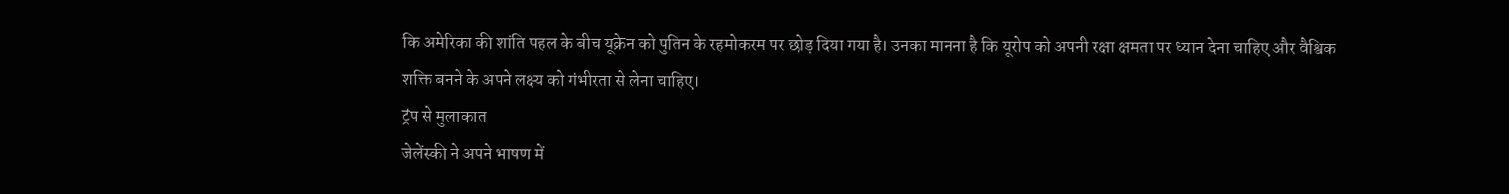कि अमेरिका की शांति पहल के बीच यूक्रेन को पुतिन के रहमोकरम पर छोड़ दिया गया है। उनका मानना है कि यूरोप को अपनी रक्षा क्षमता पर ध्यान देना चाहिए और वैश्विक शक्ति बनने के अपने लक्ष्य को गंभीरता से लेना चाहिए।
ट्रंप से मुलाकात
जेलेंस्की ने अपने भाषण में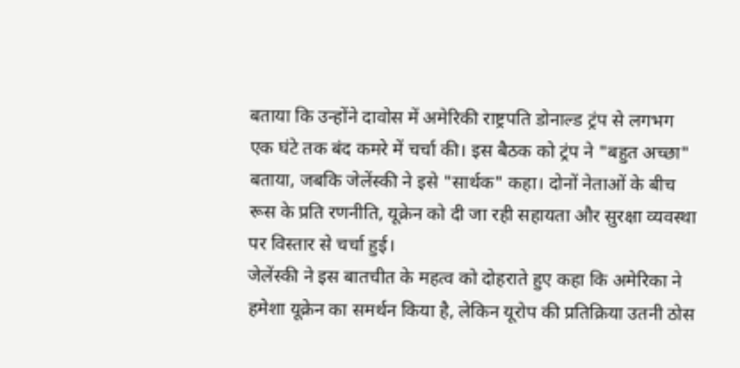बताया कि उन्होंने दावोस में अमेरिकी राष्ट्रपति डोनाल्ड ट्रंप से लगभग एक घंटे तक बंद कमरे में चर्चा की। इस बैठक को ट्रंप ने "बहुत अच्छा" बताया, जबकि जेलेंस्की ने इसे "सार्थक" कहा। दोनों नेताओं के बीच रूस के प्रति रणनीति, यूक्रेन को दी जा रही सहायता और सुरक्षा व्यवस्था पर विस्तार से चर्चा हुई।
जेलेंस्की ने इस बातचीत के महत्व को दोहराते हुए कहा कि अमेरिका ने हमेशा यूक्रेन का समर्थन किया है, लेकिन यूरोप की प्रतिक्रिया उतनी ठोस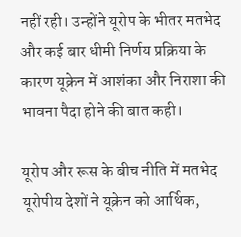नहीं रही। उन्होंने यूरोप के भीतर मतभेद और कई बार धीमी निर्णय प्रक्रिया के कारण यूक्रेन में आशंका और निराशा की भावना पैदा होने की बात कही।

यूरोप और रूस के बीच नीति में मतभेद
यूरोपीय देशों ने यूक्रेन को आर्थिक,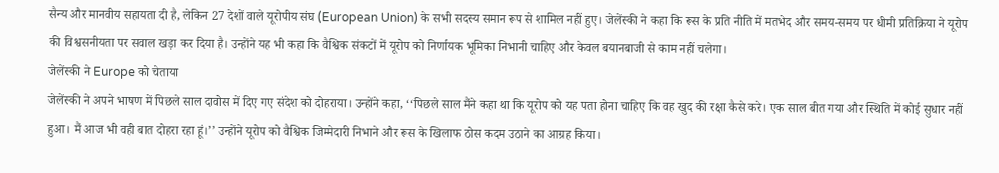सैन्य और मानवीय सहायता दी है, लेकिन 27 देशों वाले यूरोपीय संघ (European Union) के सभी सदस्य समान रूप से शामिल नहीं हुए। जेलेंस्की ने कहा कि रूस के प्रति नीति में मतभेद और समय-समय पर धीमी प्रतिक्रिया ने यूरोप की विश्वसनीयता पर सवाल खड़ा कर दिया है। उन्होंने यह भी कहा कि वैश्विक संकटों में यूरोप को निर्णायक भूमिका निभानी चाहिए और केवल बयानबाजी से काम नहीं चलेगा।
जेलेंस्की ने Europe को चेताया
जेलेंस्की ने अपने भाषण में पिछले साल दावोस में दिए गए संदेश को दोहराया। उन्होंने कहा, ‘‘पिछले साल मैंने कहा था कि यूरोप को यह पता होना चाहिए कि वह खुद की रक्षा कैसे करे। एक साल बीत गया और स्थिति में कोई सुधार नहीं हुआ। मैं आज भी वही बात दोहरा रहा हूं।’’ उन्होंने यूरोप को वैश्विक जिम्मेदारी निभाने और रूस के खिलाफ ठोस कदम उठाने का आग्रह किया।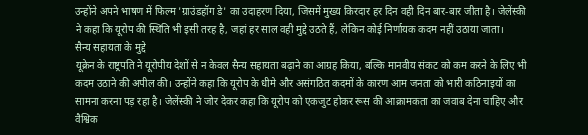उन्होंने अपने भाषण में फिल्म 'ग्राउंडहॉग डे' का उदाहरण दिया, जिसमें मुख्य किरदार हर दिन वही दिन बार-बार जीता है। जेलेंस्की ने कहा कि यूरोप की स्थिति भी इसी तरह है, जहां हर साल वही मुद्दे उठते हैं, लेकिन कोई निर्णायक कदम नहीं उठाया जाता।
सैन्य सहायता के मुद्दे
यूक्रेन के राष्ट्रपति ने यूरोपीय देशों से न केवल सैन्य सहायता बढ़ाने का आग्रह किया, बल्कि मानवीय संकट को कम करने के लिए भी कदम उठाने की अपील की। उन्होंने कहा कि यूरोप के धीमे और असंगठित कदमों के कारण आम जनता को भारी कठिनाइयों का सामना करना पड़ रहा है। जेलेंस्की ने जोर देकर कहा कि यूरोप को एकजुट होकर रूस की आक्रामकता का जवाब देना चाहिए और वैश्विक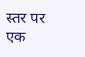स्तर पर एक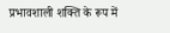प्रभावशाली शक्ति के रूप में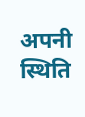अपनी स्थिति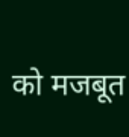को मजबूत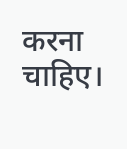करना चाहिए।